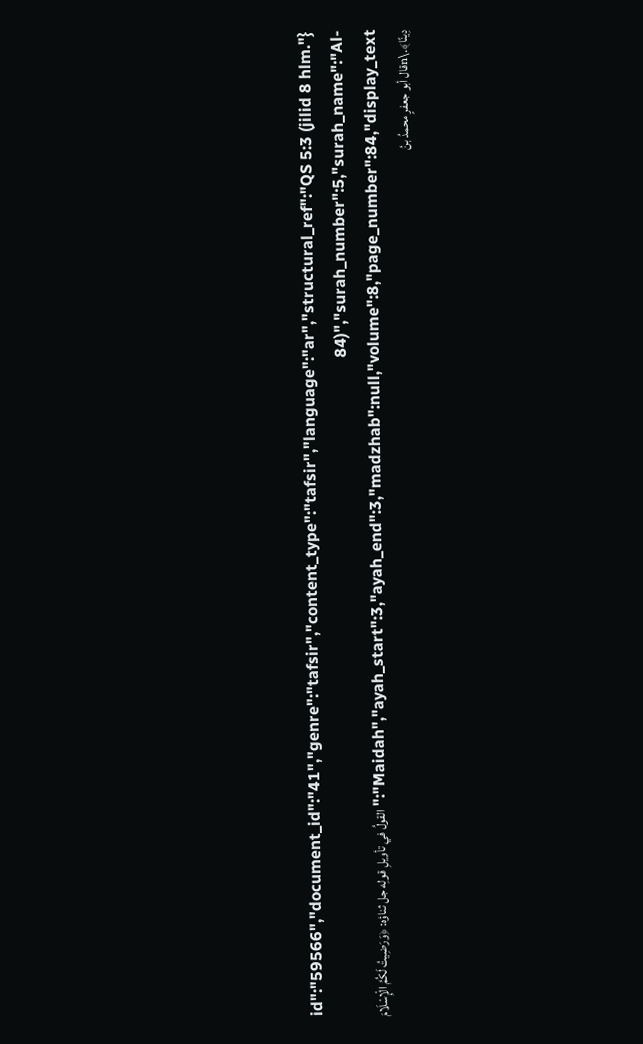{"id":"59566","document_id":"41","genre":"tafsir","content_type":"tafsir","language":"ar","structural_ref":"QS 5:3 (jilid 8 hlm. 84)","surah_number":5,"surah_name":"Al-Maidah","ayah_start":3,"ayah_end":3,"madzhab":null,"volume":8,"page_number":84,"display_text":"القولُ في تأويلِ قولِه جل ثناؤه: ﴿وَرَضِيتُ لَكُمُ الْإِسْلَامَ دِينًا﴾.\nقال أبو جعفرٍ محمدُ بنُ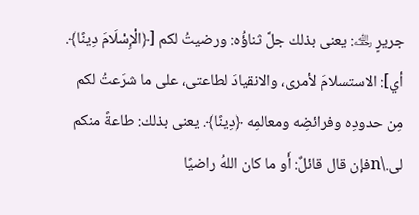جريرٍ ﵀: يعنى بذلك جلَّ ثناؤُه: ورضيتُ لكم [﴿الْإِسْلَامَ دِينًا﴾. أي]: الاستسلامَ لأمرى، والانقيادَ لطاعتى، على ما شرَعتُ لكم مِن حدودِه وفرائضِه ومعالمِه ﴿دِينًا﴾. يعنى بذلك: طاعةً منكم لى.\nفإن قال قائلٌ: أَو ما كان اللهُ راضيًا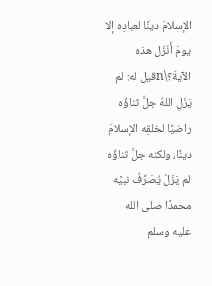الإسلامَ دينًا لعبادِه إلا يومَ أَنْزَل هذه الآيةَ؟\nقيل له: لم يَزَلِ اللهُ جلَّ ثناؤُه راضيًا لخلقِه الإسلامَ دينًا، ولكنه جلَّ ثناؤُه لم يَزَلْ يُصَرِّفُ نبيَّه محمدًا صلى الله عليه وسلم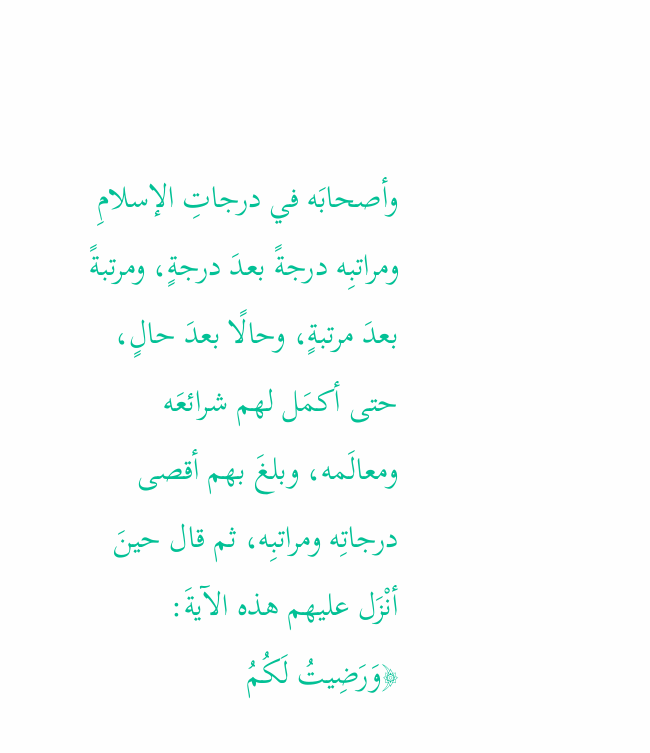وأصحابَه في درجاتِ الإسلامِ ومراتبِه درجةً بعدَ درجةٍ، ومرتبةً بعدَ مرتبةٍ، وحالًا بعدَ حالٍ، حتى أكمَل لهم شرائعَه ومعالَمه، وبلغَ بهم أقصى درجاتِه ومراتبِه، ثم قال حينَ أنْزَل عليهم هذه الآيةَ: ﴿وَرَضِيتُ لَكُمُ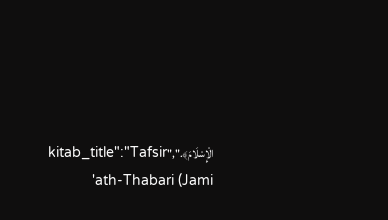الْإِسْلَامَ﴾.","kitab_title":"Tafsir ath-Thabari (Jami'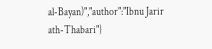al-Bayan)","author":"Ibnu Jarir ath-Thabari"}